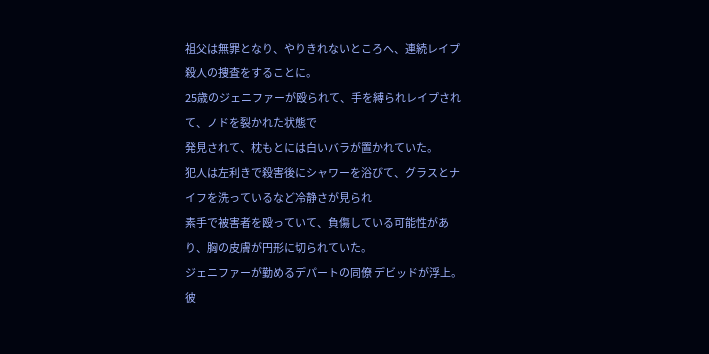祖父は無罪となり、やりきれないところへ、連続レイプ殺人の捜査をすることに。
25歳のジェニファーが殴られて、手を縛られレイプされて、ノドを裂かれた状態で
発見されて、枕もとには白いバラが置かれていた。
犯人は左利きで殺害後にシャワーを浴びて、グラスとナイフを洗っているなど冷静さが見られ
素手で被害者を殴っていて、負傷している可能性があり、胸の皮膚が円形に切られていた。
ジェニファーが勤めるデパートの同僚 デビッドが浮上。
彼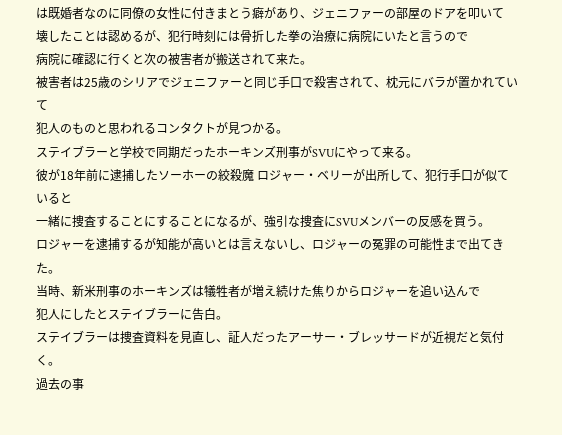は既婚者なのに同僚の女性に付きまとう癖があり、ジェニファーの部屋のドアを叩いて
壊したことは認めるが、犯行時刻には骨折した拳の治療に病院にいたと言うので
病院に確認に行くと次の被害者が搬送されて来た。
被害者は25歳のシリアでジェニファーと同じ手口で殺害されて、枕元にバラが置かれていて
犯人のものと思われるコンタクトが見つかる。
ステイブラーと学校で同期だったホーキンズ刑事がSVUにやって来る。
彼が18年前に逮捕したソーホーの絞殺魔 ロジャー・ベリーが出所して、犯行手口が似ていると
一緒に捜査することにすることになるが、強引な捜査にSVUメンバーの反感を買う。
ロジャーを逮捕するが知能が高いとは言えないし、ロジャーの冤罪の可能性まで出てきた。
当時、新米刑事のホーキンズは犠牲者が増え続けた焦りからロジャーを追い込んで
犯人にしたとステイブラーに告白。
ステイブラーは捜査資料を見直し、証人だったアーサー・ブレッサードが近視だと気付く。
過去の事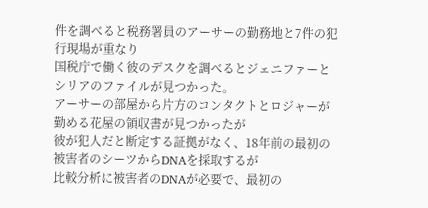件を調べると税務署員のアーサーの勤務地と7件の犯行現場が重なり
国税庁で働く彼のデスクを調べるとジェニファーとシリアのファイルが見つかった。
アーサーの部屋から片方のコンタクトとロジャーが勤める花屋の領収書が見つかったが
彼が犯人だと断定する証拠がなく、18年前の最初の被害者のシーツからDNAを採取するが
比較分析に被害者のDNAが必要で、最初の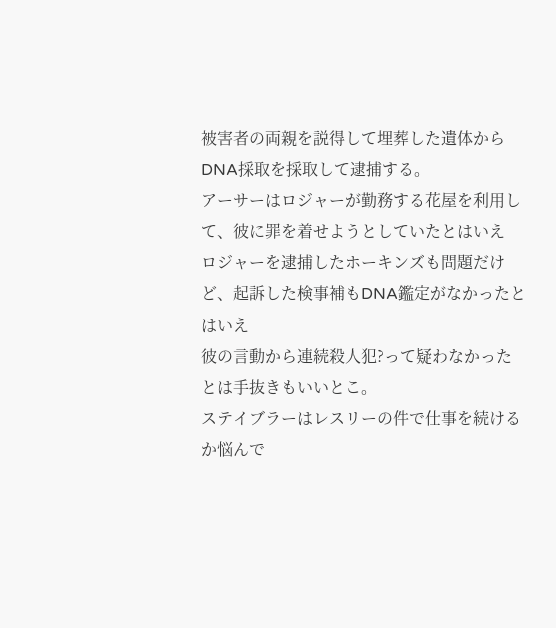被害者の両親を説得して埋葬した遺体から
DNA採取を採取して逮捕する。
アーサーはロジャーが勤務する花屋を利用して、彼に罪を着せようとしていたとはいえ
ロジャーを逮捕したホーキンズも問題だけど、起訴した検事補もDNA鑑定がなかったとはいえ
彼の言動から連続殺人犯?って疑わなかったとは手抜きもいいとこ。
ステイブラーはレスリーの件で仕事を続けるか悩んで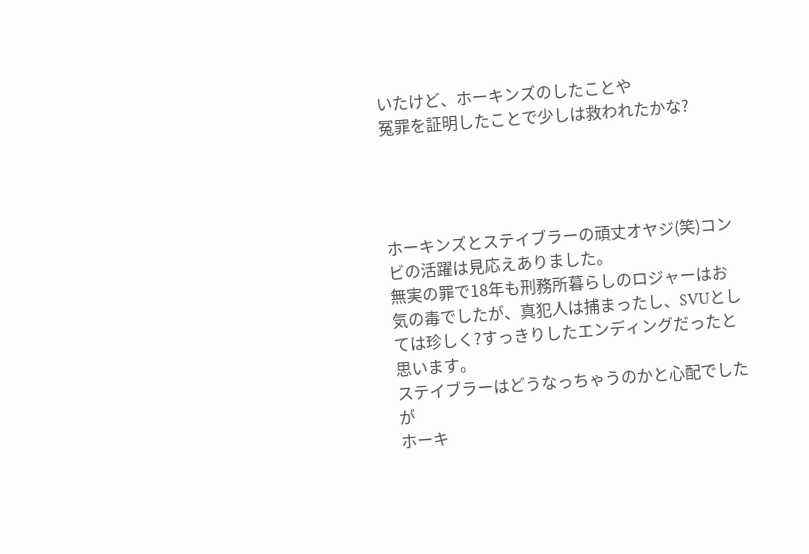いたけど、ホーキンズのしたことや
冤罪を証明したことで少しは救われたかな?




ホーキンズとステイブラーの頑丈オヤジ(笑)コンビの活躍は見応えありました。
無実の罪で18年も刑務所暮らしのロジャーはお気の毒でしたが、真犯人は捕まったし、SVUとしては珍しく?すっきりしたエンディングだったと思います。
ステイブラーはどうなっちゃうのかと心配でしたが
ホーキ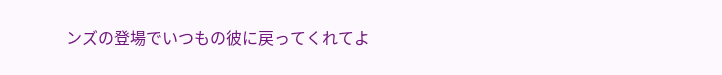ンズの登場でいつもの彼に戻ってくれてよ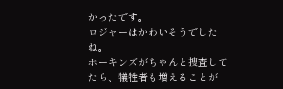かったです。
ロジャーはかわいそうでしたね。
ホーキンズがちゃんと捜査してたら、犠牲者も増えることが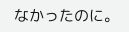なかったのに。